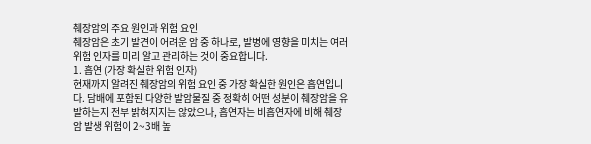췌장암의 주요 원인과 위험 요인
췌장암은 초기 발견이 어려운 암 중 하나로, 발병에 영향을 미치는 여러 위험 인자를 미리 알고 관리하는 것이 중요합니다.
1. 흡연 (가장 확실한 위험 인자)
현재까지 알려진 췌장암의 위험 요인 중 가장 확실한 원인은 흡연입니다. 담배에 포함된 다양한 발암물질 중 정확히 어떤 성분이 췌장암을 유발하는지 전부 밝혀지지는 않았으나, 흡연자는 비흡연자에 비해 췌장암 발생 위험이 2~3배 높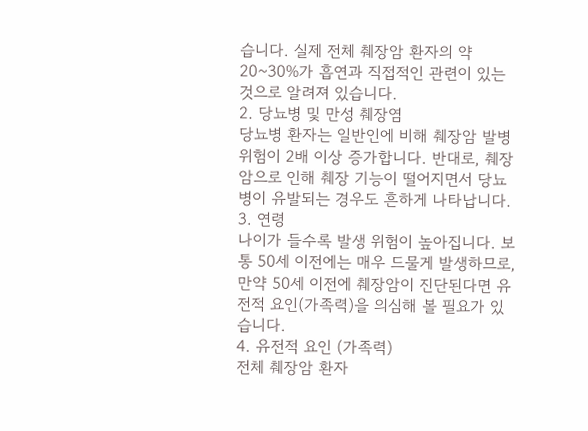습니다. 실제 전체 췌장암 환자의 약 20~30%가 흡연과 직접적인 관련이 있는 것으로 알려져 있습니다.
2. 당뇨병 및 만성 췌장염
당뇨병 환자는 일반인에 비해 췌장암 발병 위험이 2배 이상 증가합니다. 반대로, 췌장암으로 인해 췌장 기능이 떨어지면서 당뇨병이 유발되는 경우도 흔하게 나타납니다.
3. 연령
나이가 들수록 발생 위험이 높아집니다. 보통 50세 이전에는 매우 드물게 발생하므로, 만약 50세 이전에 췌장암이 진단된다면 유전적 요인(가족력)을 의심해 볼 필요가 있습니다.
4. 유전적 요인 (가족력)
전체 췌장암 환자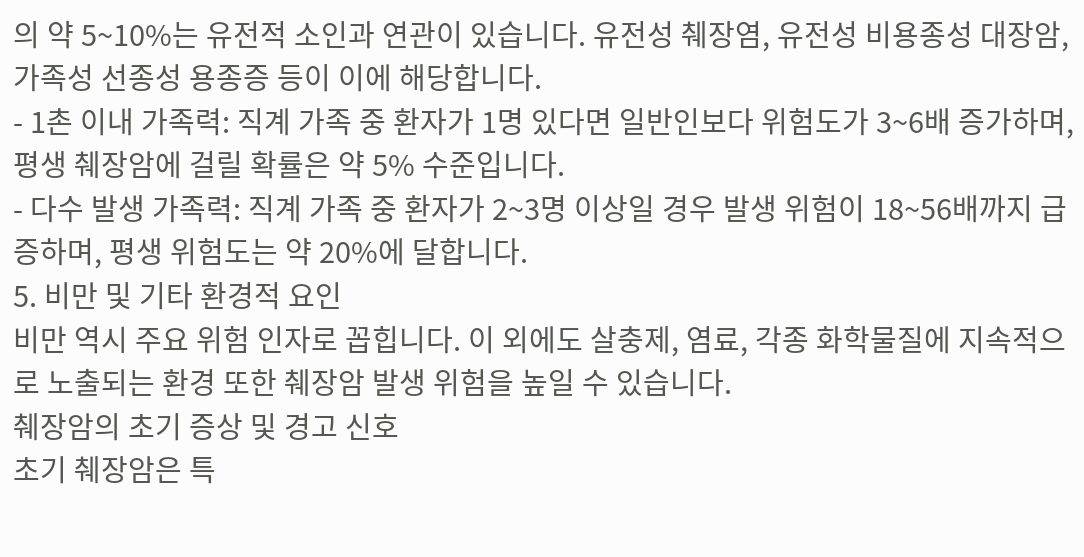의 약 5~10%는 유전적 소인과 연관이 있습니다. 유전성 췌장염, 유전성 비용종성 대장암, 가족성 선종성 용종증 등이 이에 해당합니다.
- 1촌 이내 가족력: 직계 가족 중 환자가 1명 있다면 일반인보다 위험도가 3~6배 증가하며, 평생 췌장암에 걸릴 확률은 약 5% 수준입니다.
- 다수 발생 가족력: 직계 가족 중 환자가 2~3명 이상일 경우 발생 위험이 18~56배까지 급증하며, 평생 위험도는 약 20%에 달합니다.
5. 비만 및 기타 환경적 요인
비만 역시 주요 위험 인자로 꼽힙니다. 이 외에도 살충제, 염료, 각종 화학물질에 지속적으로 노출되는 환경 또한 췌장암 발생 위험을 높일 수 있습니다.
췌장암의 초기 증상 및 경고 신호
초기 췌장암은 특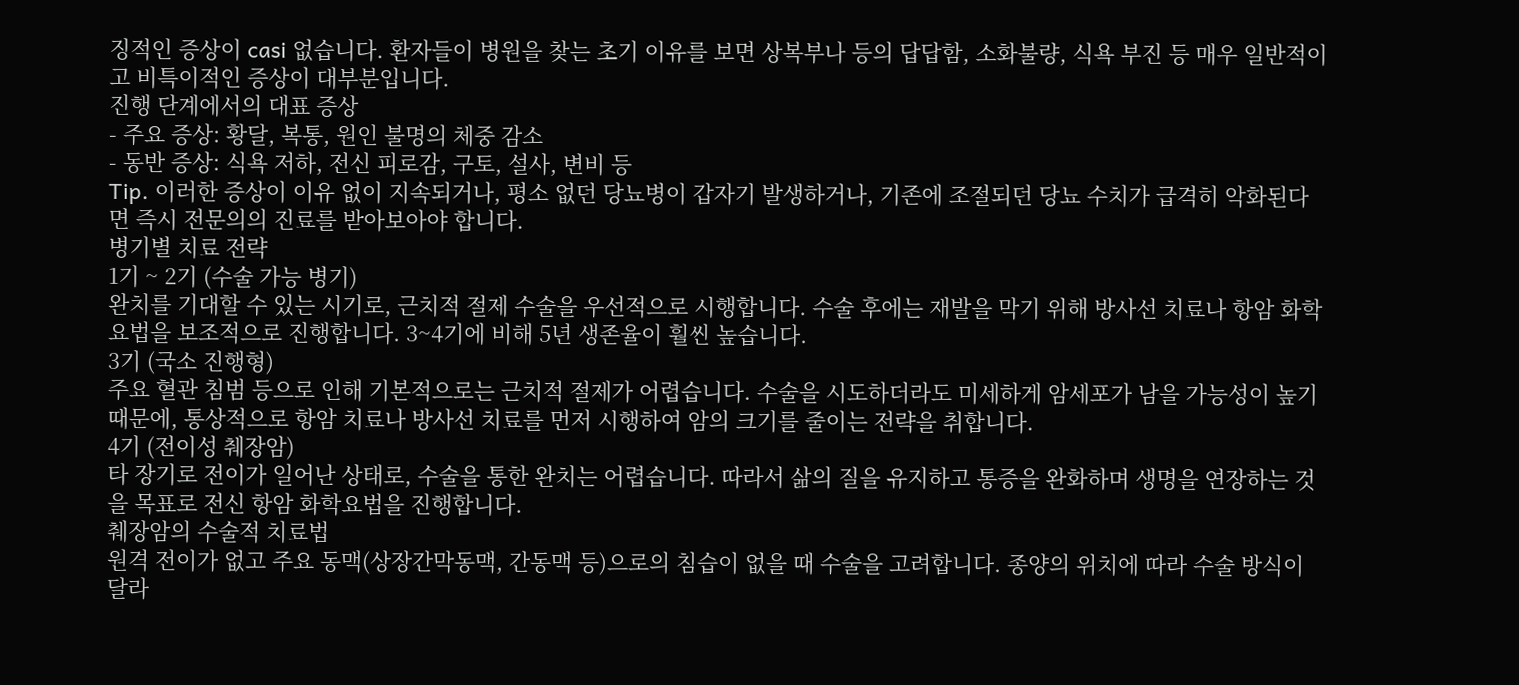징적인 증상이 casi 없습니다. 환자들이 병원을 찾는 초기 이유를 보면 상복부나 등의 답답함, 소화불량, 식욕 부진 등 매우 일반적이고 비특이적인 증상이 대부분입니다.
진행 단계에서의 대표 증상
- 주요 증상: 황달, 복통, 원인 불명의 체중 감소
- 동반 증상: 식욕 저하, 전신 피로감, 구토, 설사, 변비 등
Tip. 이러한 증상이 이유 없이 지속되거나, 평소 없던 당뇨병이 갑자기 발생하거나, 기존에 조절되던 당뇨 수치가 급격히 악화된다면 즉시 전문의의 진료를 받아보아야 합니다.
병기별 치료 전략
1기 ~ 2기 (수술 가능 병기)
완치를 기대할 수 있는 시기로, 근치적 절제 수술을 우선적으로 시행합니다. 수술 후에는 재발을 막기 위해 방사선 치료나 항암 화학요법을 보조적으로 진행합니다. 3~4기에 비해 5년 생존율이 훨씬 높습니다.
3기 (국소 진행형)
주요 혈관 침범 등으로 인해 기본적으로는 근치적 절제가 어렵습니다. 수술을 시도하더라도 미세하게 암세포가 남을 가능성이 높기 때문에, 통상적으로 항암 치료나 방사선 치료를 먼저 시행하여 암의 크기를 줄이는 전략을 취합니다.
4기 (전이성 췌장암)
타 장기로 전이가 일어난 상태로, 수술을 통한 완치는 어렵습니다. 따라서 삶의 질을 유지하고 통증을 완화하며 생명을 연장하는 것을 목표로 전신 항암 화학요법을 진행합니다.
췌장암의 수술적 치료법
원격 전이가 없고 주요 동맥(상장간막동맥, 간동맥 등)으로의 침습이 없을 때 수술을 고려합니다. 종양의 위치에 따라 수술 방식이 달라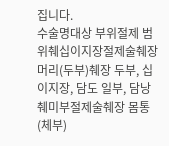집니다.
수술명대상 부위절제 범위췌십이지장절제술췌장 머리(두부)췌장 두부, 십이지장, 담도 일부, 담낭췌미부절제술췌장 몸통(체부)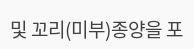및 꼬리(미부)종양을 포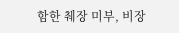함한 췌장 미부, 비장